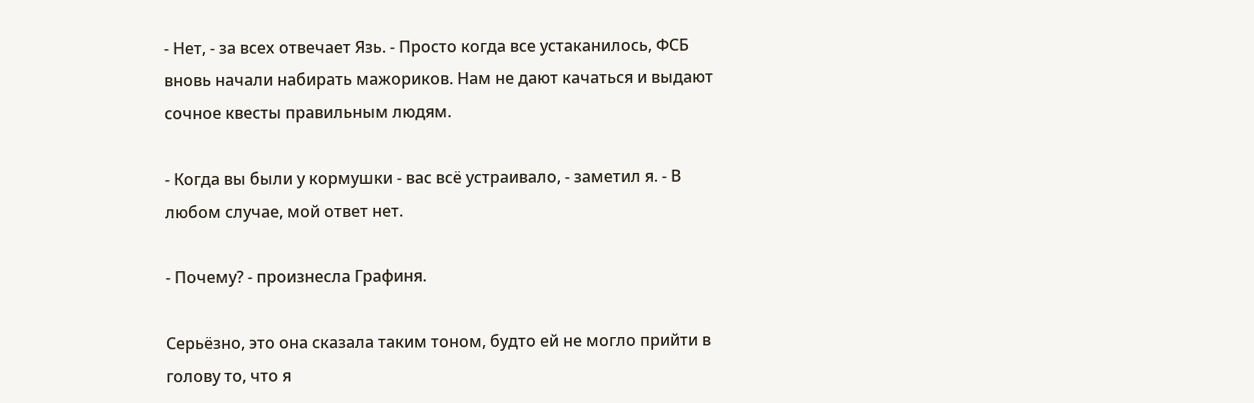- Нет, - за всех отвечает Язь. - Просто когда все устаканилось, ФСБ вновь начали набирать мажориков. Нам не дают качаться и выдают сочное квесты правильным людям.

- Когда вы были у кормушки - вас всё устраивало, - заметил я. - В любом случае, мой ответ нет.

- Почему? - произнесла Графиня.

Серьёзно, это она сказала таким тоном, будто ей не могло прийти в голову то, что я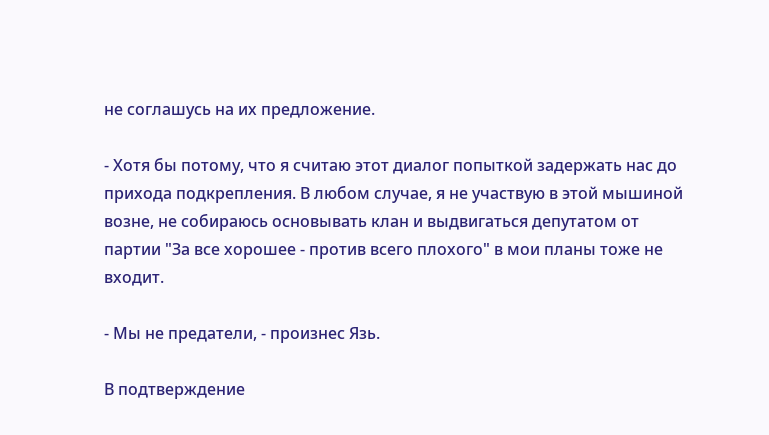не соглашусь на их предложение.

- Хотя бы потому, что я считаю этот диалог попыткой задержать нас до прихода подкрепления. В любом случае, я не участвую в этой мышиной возне, не собираюсь основывать клан и выдвигаться депутатом от партии "За все хорошее - против всего плохого" в мои планы тоже не входит.

- Мы не предатели, - произнес Язь.

В подтверждение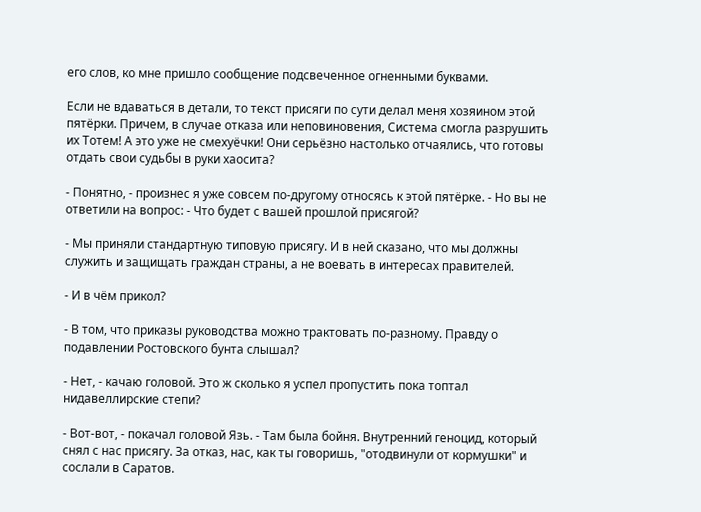его слов, ко мне пришло сообщение подсвеченное огненными буквами.

Если не вдаваться в детали, то текст присяги по сути делал меня хозяином этой пятёрки. Причем, в случае отказа или неповиновения, Система смогла разрушить их Тотем! А это уже не смехуёчки! Они серьёзно настолько отчаялись, что готовы отдать свои судьбы в руки хаосита?

- Понятно, - произнес я уже совсем по-другому относясь к этой пятёрке. - Но вы не ответили на вопрос: - Что будет с вашей прошлой присягой?

- Мы приняли стандартную типовую присягу. И в ней сказано, что мы должны служить и защищать граждан страны, а не воевать в интересах правителей.

- И в чём прикол?

- В том, что приказы руководства можно трактовать по-разному. Правду о подавлении Ростовского бунта слышал?

- Нет, - качаю головой. Это ж сколько я успел пропустить пока топтал нидавеллирские степи?

- Вот-вот, - покачал головой Язь. - Там была бойня. Внутренний геноцид, который снял с нас присягу. За отказ, нас, как ты говоришь, "отодвинули от кормушки" и сослали в Саратов.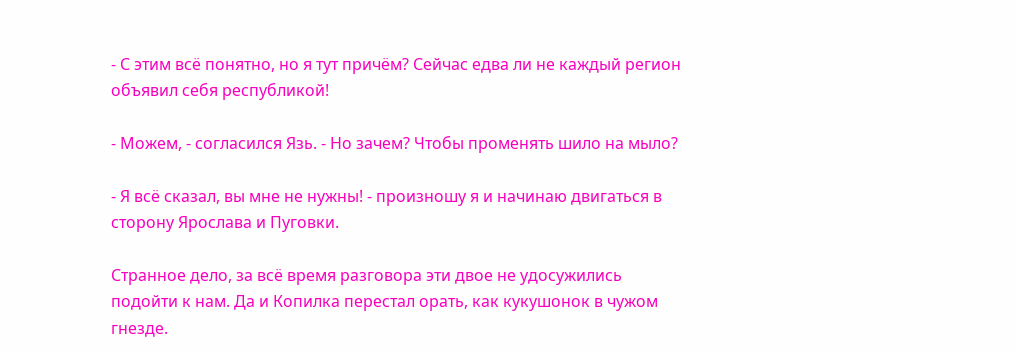- С этим всё понятно, но я тут причём? Сейчас едва ли не каждый регион объявил себя республикой!

- Можем, - согласился Язь. - Но зачем? Чтобы променять шило на мыло?

- Я всё сказал, вы мне не нужны! - произношу я и начинаю двигаться в сторону Ярослава и Пуговки.

Странное дело, за всё время разговора эти двое не удосужились подойти к нам. Да и Копилка перестал орать, как кукушонок в чужом гнезде.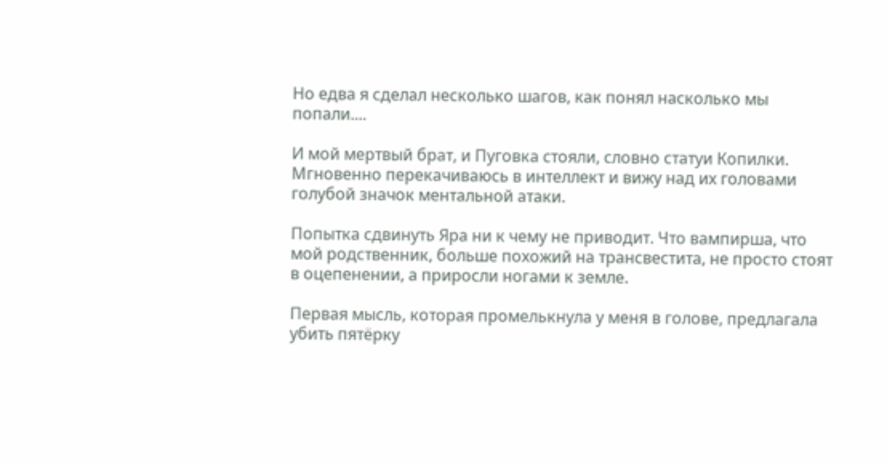Но едва я сделал несколько шагов, как понял насколько мы попали....

И мой мертвый брат, и Пуговка стояли, словно статуи Копилки. Мгновенно перекачиваюсь в интеллект и вижу над их головами голубой значок ментальной атаки.

Попытка сдвинуть Яра ни к чему не приводит. Что вампирша, что мой родственник, больше похожий на трансвестита, не просто стоят в оцепенении, а приросли ногами к земле.

Первая мысль, которая промелькнула у меня в голове, предлагала убить пятёрку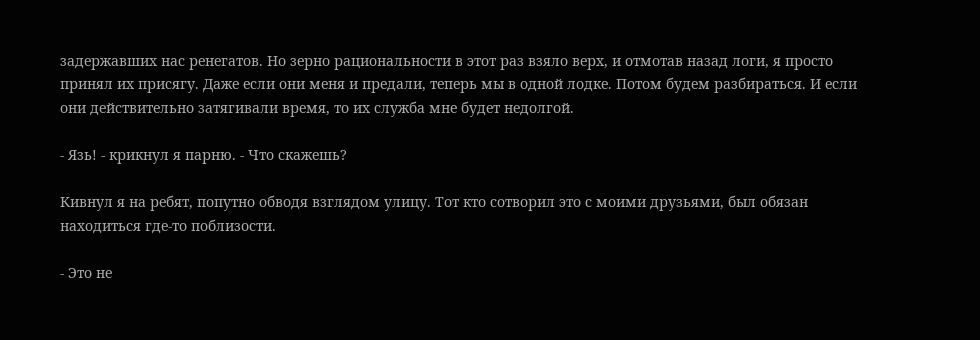задержавших нас ренегатов. Но зерно рациональности в этот раз взяло верх, и отмотав назад логи, я просто принял их присягу. Даже если они меня и предали, теперь мы в одной лодке. Потом будем разбираться. И если они действительно затягивали время, то их служба мне будет недолгой.

- Язь! - крикнул я парню. - Что скажешь?

Кивнул я на ребят, попутно обводя взглядом улицу. Тот кто сотворил это с моими друзьями, был обязан находиться где-то поблизости.

- Это не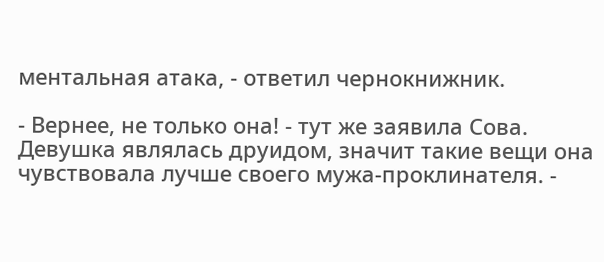ментальная атака, - ответил чернокнижник.

- Вернее, не только она! - тут же заявила Сова. Девушка являлась друидом, значит такие вещи она чувствовала лучше своего мужа-проклинателя. -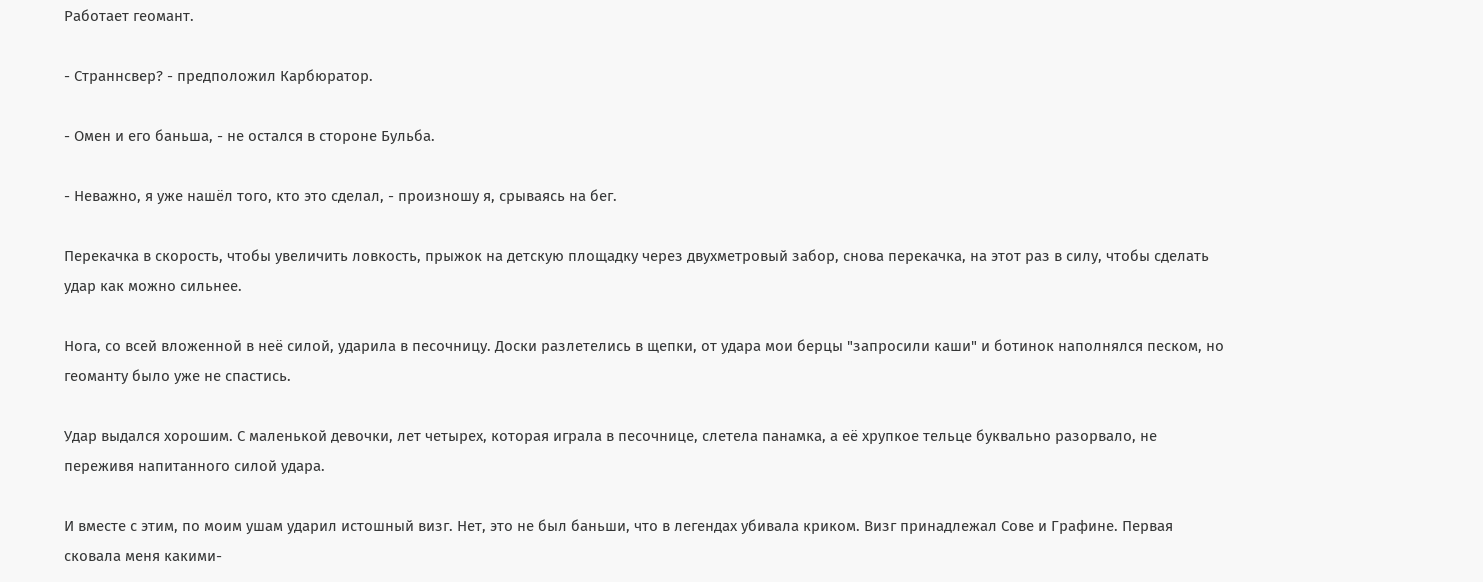Работает геомант.

- Страннсвер? - предположил Карбюратор.

- Омен и его баньша, - не остался в стороне Бульба.

- Неважно, я уже нашёл того, кто это сделал, - произношу я, срываясь на бег.

Перекачка в скорость, чтобы увеличить ловкость, прыжок на детскую площадку через двухметровый забор, снова перекачка, на этот раз в силу, чтобы сделать удар как можно сильнее.

Нога, со всей вложенной в неё силой, ударила в песочницу. Доски разлетелись в щепки, от удара мои берцы "запросили каши" и ботинок наполнялся песком, но геоманту было уже не спастись.

Удар выдался хорошим. С маленькой девочки, лет четырех, которая играла в песочнице, слетела панамка, а её хрупкое тельце буквально разорвало, не переживя напитанного силой удара.

И вместе с этим, по моим ушам ударил истошный визг. Нет, это не был баньши, что в легендах убивала криком. Визг принадлежал Сове и Графине. Первая сковала меня какими-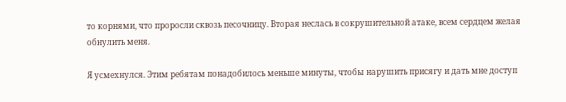то корнями, что проросли сквозь песочницу. Вторая неслась в сокрушительной атаке, всем сердцем желая обнулить меня.

Я усмехнулся. Этим ребятам понадобилось меньше минуты, чтобы нарушить присягу и дать мне доступ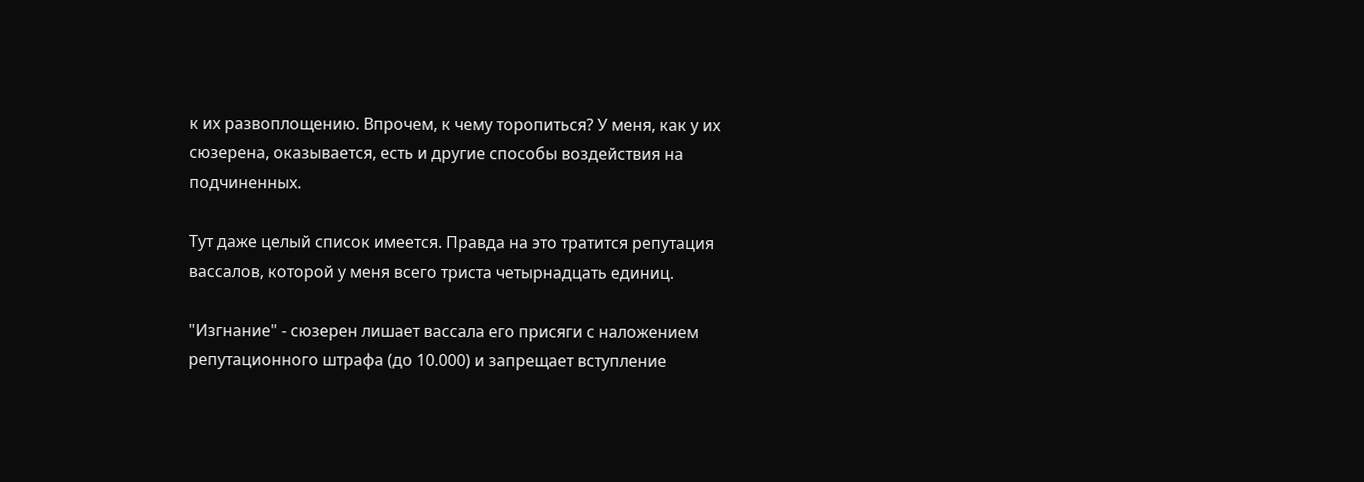к их развоплощению. Впрочем, к чему торопиться? У меня, как у их сюзерена, оказывается, есть и другие способы воздействия на подчиненных.

Тут даже целый список имеется. Правда на это тратится репутация вассалов, которой у меня всего триста четырнадцать единиц.

"Изгнание" - сюзерен лишает вассала его присяги с наложением репутационного штрафа (до 10.000) и запрещает вступление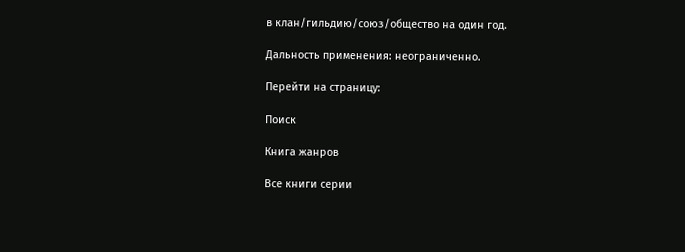в клан/гильдию/союз/общество на один год.

Дальность применения: неограниченно.

Перейти на страницу:

Поиск

Книга жанров

Все книги серии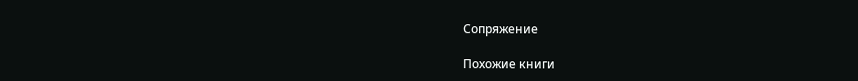Сопряжение

Похожие книги